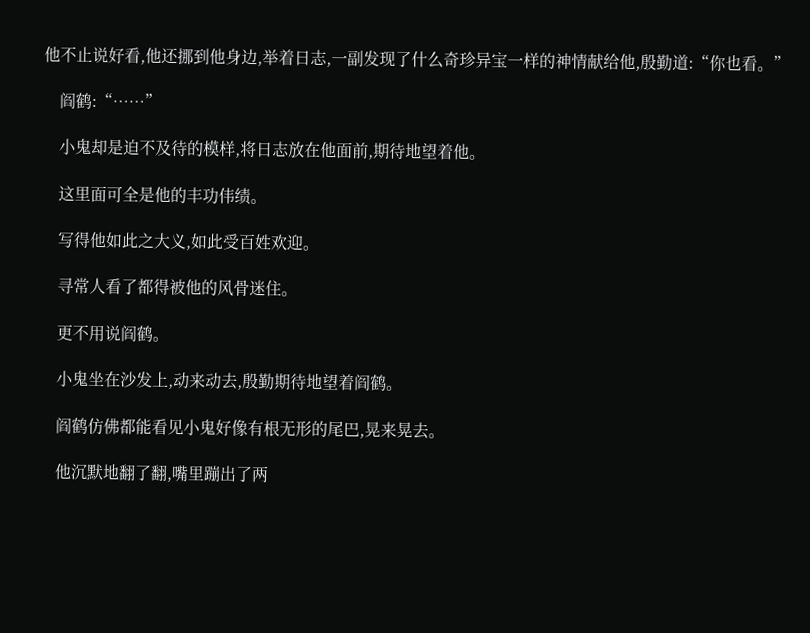他不止说好看,他还挪到他身边,举着日志,一副发现了什么奇珍异宝一样的神情献给他,殷勤道:“你也看。”

    阎鹤:“……”

    小鬼却是迫不及待的模样,将日志放在他面前,期待地望着他。

    这里面可全是他的丰功伟绩。

    写得他如此之大义,如此受百姓欢迎。

    寻常人看了都得被他的风骨迷住。

    更不用说阎鹤。

    小鬼坐在沙发上,动来动去,殷勤期待地望着阎鹤。

    阎鹤仿佛都能看见小鬼好像有根无形的尾巴,晃来晃去。

    他沉默地翻了翻,嘴里蹦出了两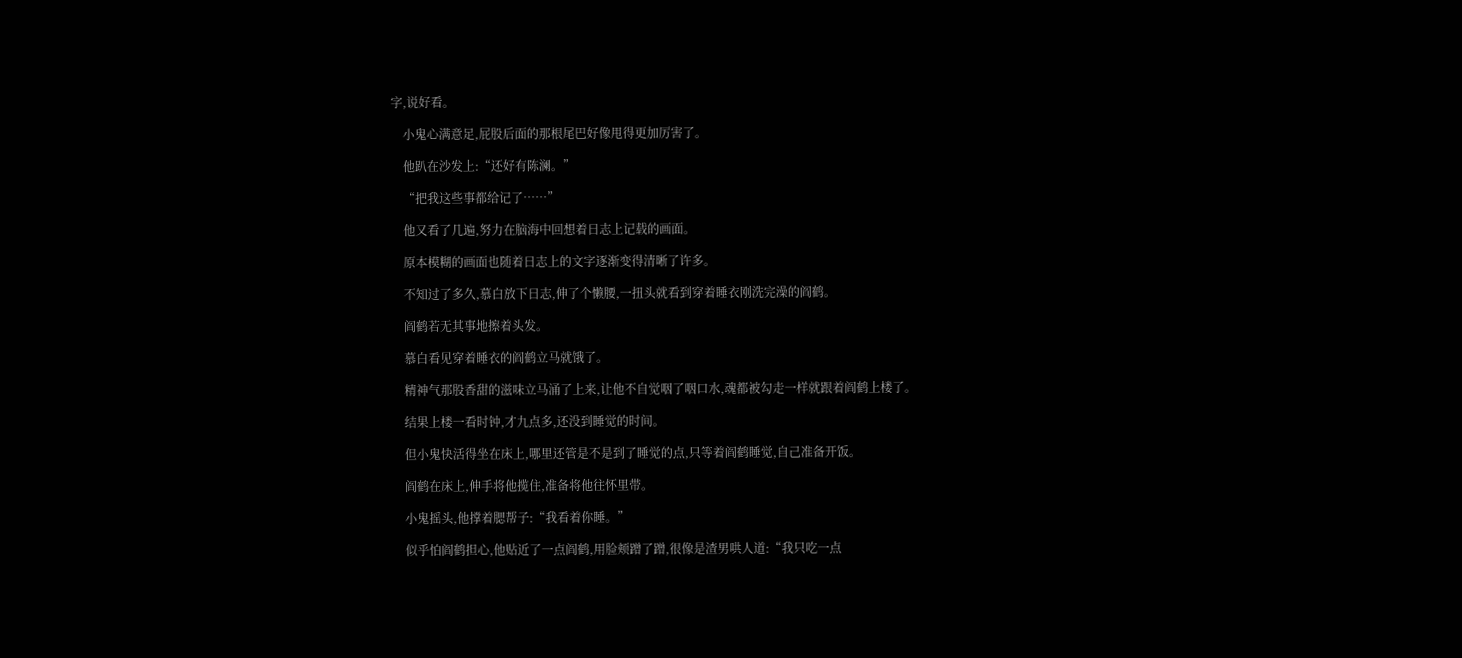字,说好看。

    小鬼心满意足,屁股后面的那根尾巴好像甩得更加厉害了。

    他趴在沙发上:“还好有陈澜。”

    “把我这些事都给记了……”

    他又看了几遍,努力在脑海中回想着日志上记载的画面。

    原本模糊的画面也随着日志上的文字逐渐变得清晰了许多。

    不知过了多久,慕白放下日志,伸了个懒腰,一扭头就看到穿着睡衣刚洗完澡的阎鹤。

    阎鹤若无其事地擦着头发。

    慕白看见穿着睡衣的阎鹤立马就饿了。

    精神气那股香甜的滋味立马涌了上来,让他不自觉咽了咽口水,魂都被勾走一样就跟着阎鹤上楼了。

    结果上楼一看时钟,才九点多,还没到睡觉的时间。

    但小鬼快活得坐在床上,哪里还管是不是到了睡觉的点,只等着阎鹤睡觉,自己准备开饭。

    阎鹤在床上,伸手将他揽住,准备将他往怀里带。

    小鬼摇头,他撑着腮帮子:“我看着你睡。”

    似乎怕阎鹤担心,他贴近了一点阎鹤,用脸颊蹭了蹭,很像是渣男哄人道:“我只吃一点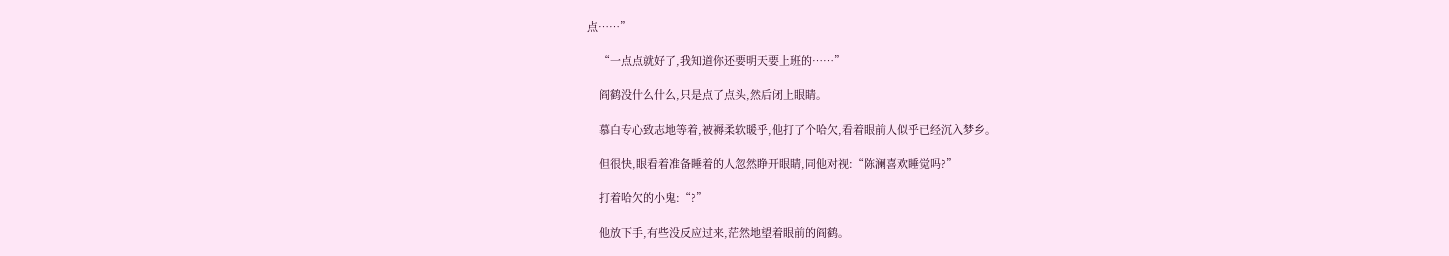点……”

    “一点点就好了,我知道你还要明天要上班的……”

    阎鹤没什么什么,只是点了点头,然后闭上眼睛。

    慕白专心致志地等着,被褥柔软暖乎,他打了个哈欠,看着眼前人似乎已经沉入梦乡。

    但很快,眼看着准备睡着的人忽然睁开眼睛,同他对视:“陈澜喜欢睡觉吗?”

    打着哈欠的小鬼:“?”

    他放下手,有些没反应过来,茫然地望着眼前的阎鹤。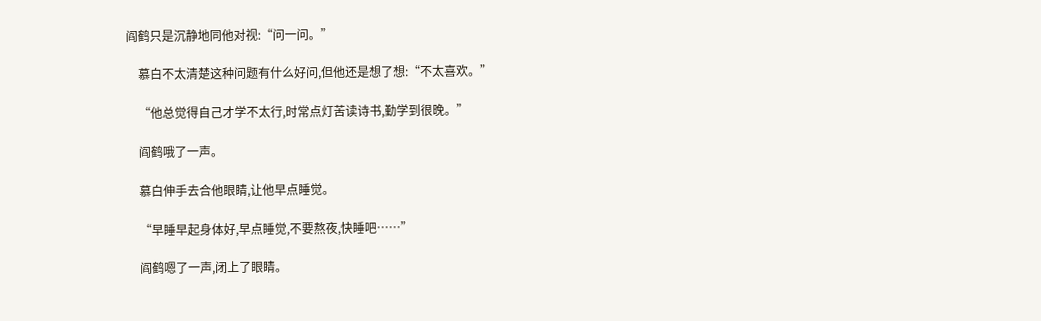阎鹤只是沉静地同他对视:“问一问。”

    慕白不太清楚这种问题有什么好问,但他还是想了想:“不太喜欢。”

    “他总觉得自己才学不太行,时常点灯苦读诗书,勤学到很晚。”

    阎鹤哦了一声。

    慕白伸手去合他眼睛,让他早点睡觉。

    “早睡早起身体好,早点睡觉,不要熬夜,快睡吧……”

    阎鹤嗯了一声,闭上了眼睛。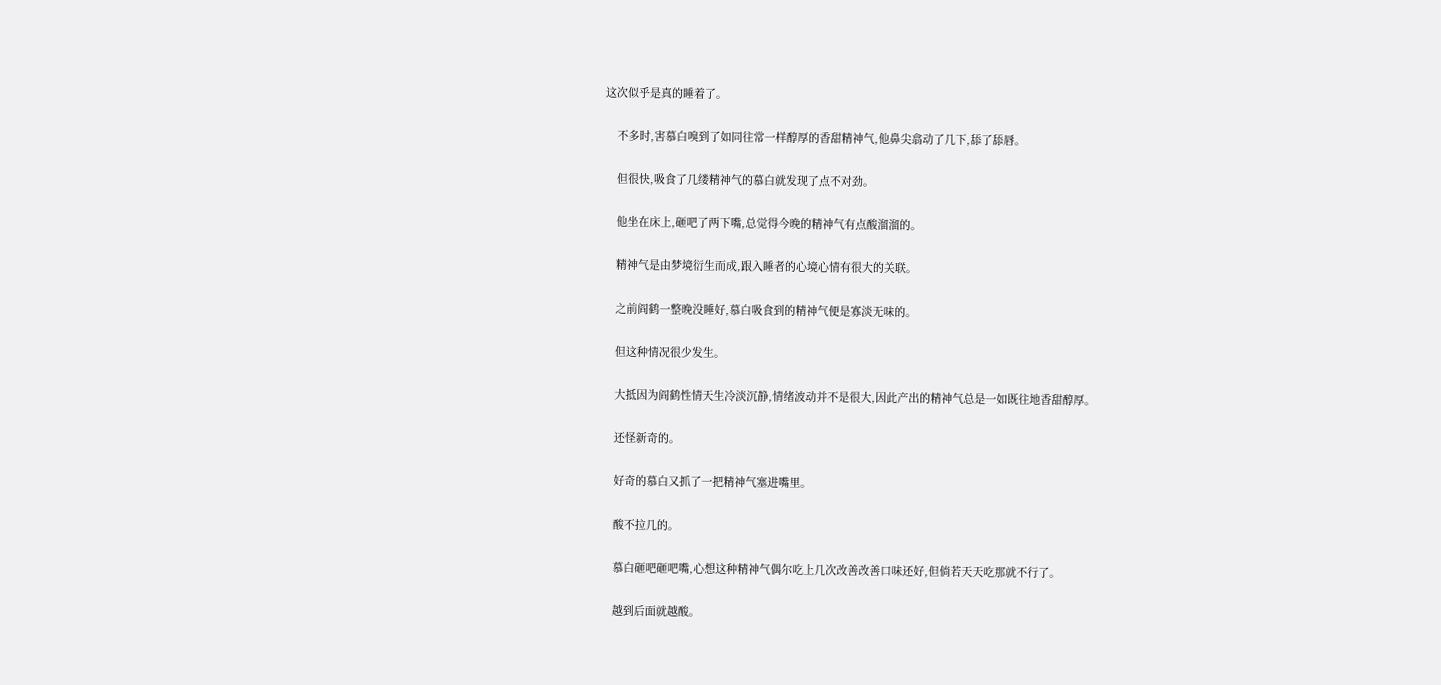这次似乎是真的睡着了。

    不多时,害慕白嗅到了如同往常一样醇厚的香甜精神气,他鼻尖翕动了几下,舔了舔唇。

    但很快,吸食了几缕精神气的慕白就发现了点不对劲。

    他坐在床上,砸吧了两下嘴,总觉得今晚的精神气有点酸溜溜的。

    精神气是由梦境衍生而成,跟入睡者的心境心情有很大的关联。

    之前阎鹤一整晚没睡好,慕白吸食到的精神气便是寡淡无味的。

    但这种情况很少发生。

    大抵因为阎鹤性情天生冷淡沉静,情绪波动并不是很大,因此产出的精神气总是一如既往地香甜醇厚。

    还怪新奇的。

    好奇的慕白又抓了一把精神气塞进嘴里。

    酸不拉几的。

    慕白砸吧砸吧嘴,心想这种精神气偶尔吃上几次改善改善口味还好,但倘若天天吃那就不行了。

    越到后面就越酸。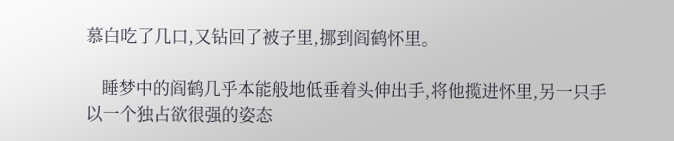慕白吃了几口,又钻回了被子里,挪到阎鹤怀里。

    睡梦中的阎鹤几乎本能般地低垂着头伸出手,将他揽进怀里,另一只手以一个独占欲很强的姿态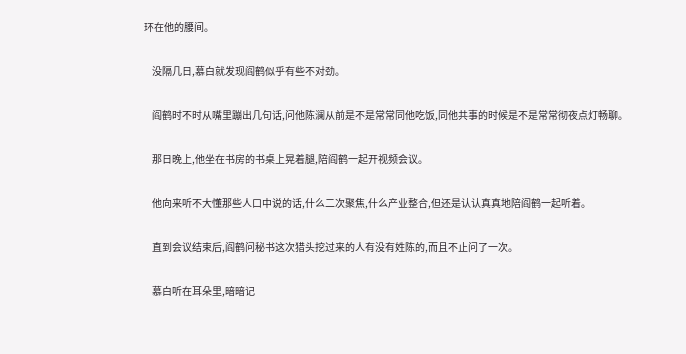环在他的腰间。

    没隔几日,慕白就发现阎鹤似乎有些不对劲。

    阎鹤时不时从嘴里蹦出几句话,问他陈澜从前是不是常常同他吃饭,同他共事的时候是不是常常彻夜点灯畅聊。

    那日晚上,他坐在书房的书桌上晃着腿,陪阎鹤一起开视频会议。

    他向来听不大懂那些人口中说的话,什么二次聚焦,什么产业整合,但还是认认真真地陪阎鹤一起听着。

    直到会议结束后,阎鹤问秘书这次猎头挖过来的人有没有姓陈的,而且不止问了一次。

    慕白听在耳朵里,暗暗记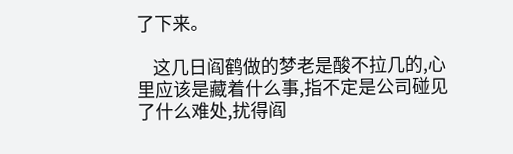了下来。

    这几日阎鹤做的梦老是酸不拉几的,心里应该是藏着什么事,指不定是公司碰见了什么难处,扰得阎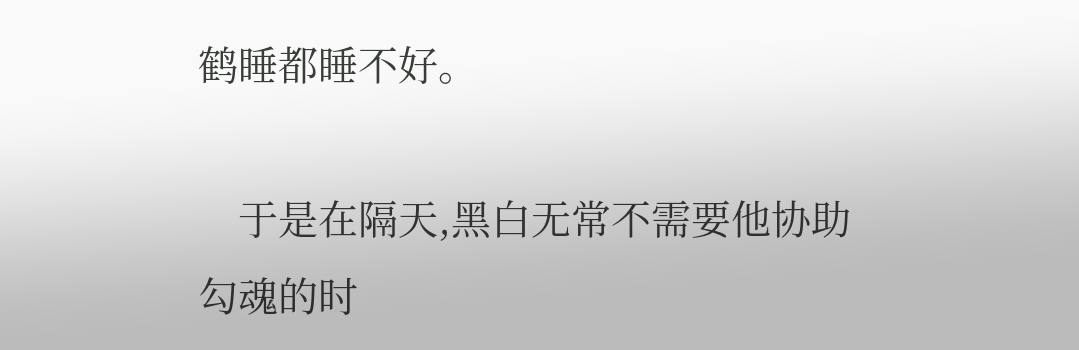鹤睡都睡不好。

    于是在隔天,黑白无常不需要他协助勾魂的时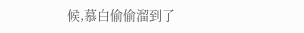候,慕白偷偷溜到了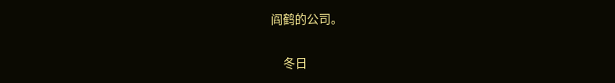阎鹤的公司。

    冬日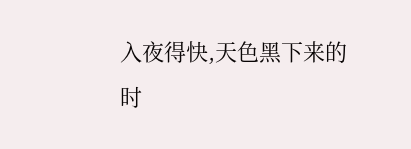入夜得快,天色黑下来的时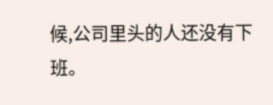候,公司里头的人还没有下班。